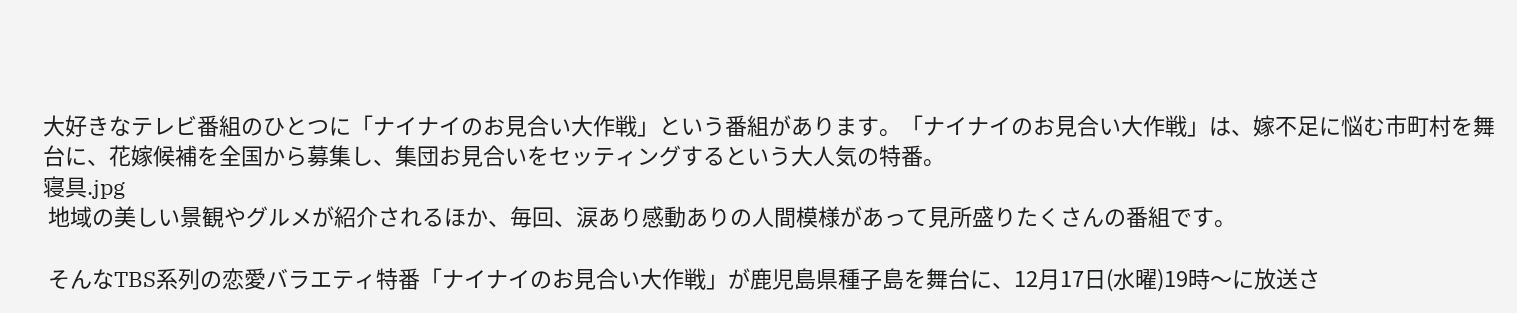大好きなテレビ番組のひとつに「ナイナイのお見合い大作戦」という番組があります。「ナイナイのお見合い大作戦」は、嫁不足に悩む市町村を舞台に、花嫁候補を全国から募集し、集団お見合いをセッティングするという大人気の特番。
寝具.jpg
 地域の美しい景観やグルメが紹介されるほか、毎回、涙あり感動ありの人間模様があって見所盛りたくさんの番組です。

 そんなTBS系列の恋愛バラエティ特番「ナイナイのお見合い大作戦」が鹿児島県種子島を舞台に、12月17日(水曜)19時〜に放送さ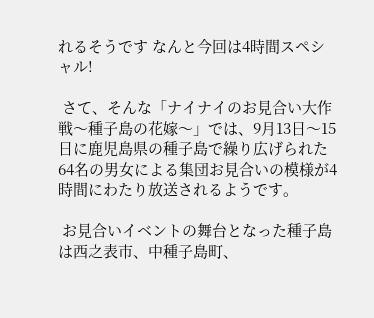れるそうです なんと今回は4時間スペシャル!

 さて、そんな「ナイナイのお見合い大作戦〜種子島の花嫁〜」では、9月13日〜15日に鹿児島県の種子島で繰り広げられた64名の男女による集団お見合いの模様が4時間にわたり放送されるようです。

 お見合いイベントの舞台となった種子島は西之表市、中種子島町、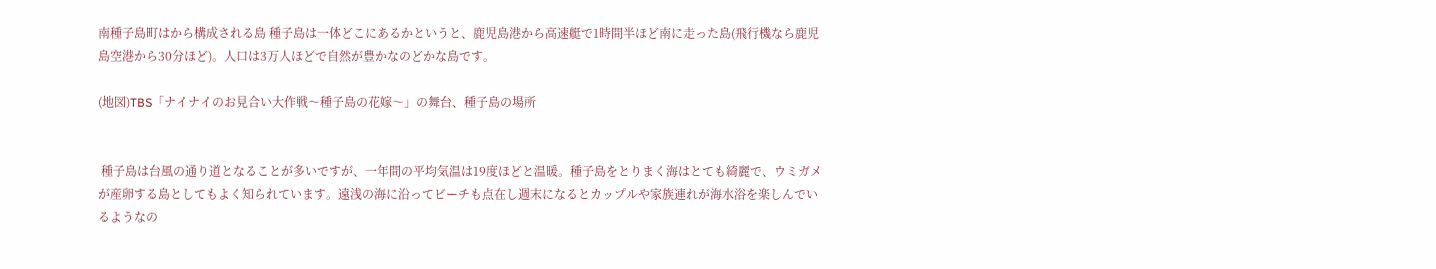南種子島町はから構成される島 種子島は一体どこにあるかというと、鹿児島港から高速艇で1時間半ほど南に走った島(飛行機なら鹿児島空港から30分ほど)。人口は3万人ほどで自然が豊かなのどかな島です。

(地図)TBS「ナイナイのお見合い大作戦〜種子島の花嫁〜」の舞台、種子島の場所


 種子島は台風の通り道となることが多いですが、一年間の平均気温は19度ほどと温暖。種子島をとりまく海はとても綺麗で、ウミガメが産卵する島としてもよく知られています。遠浅の海に沿ってビーチも点在し週末になるとカップルや家族連れが海水浴を楽しんでいるようなの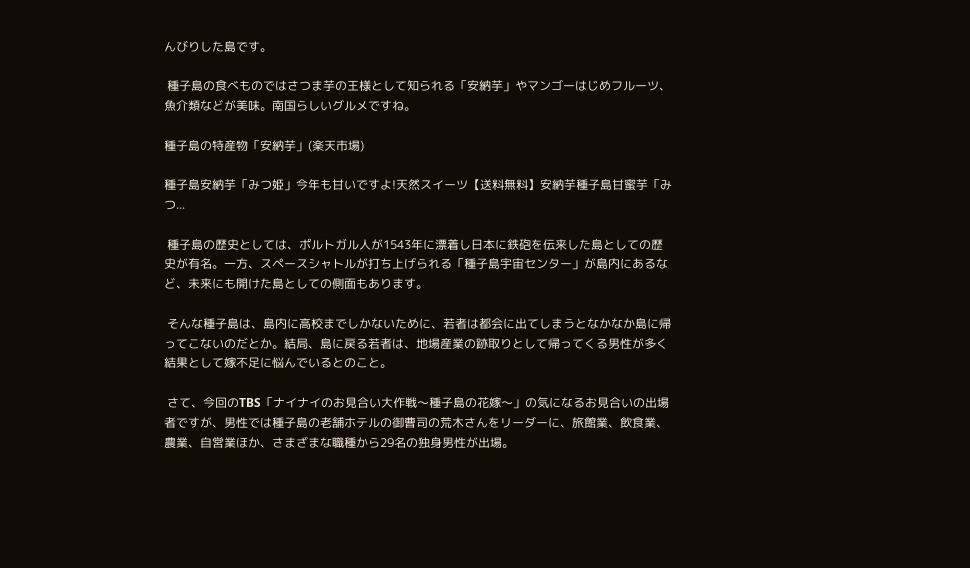んびりした島です。

 種子島の食べものではさつま芋の王様として知られる「安納芋」やマンゴーはじめフルーツ、魚介類などが美味。南国らしいグルメですね。

種子島の特産物「安納芋」(楽天市場)

種子島安納芋「みつ姫」今年も甘いですよ!天然スイーツ【送料無料】安納芋種子島甘蜜芋「みつ...

 種子島の歴史としては、ポルトガル人が1543年に漂着し日本に鉄砲を伝来した島としての歴史が有名。一方、スペースシャトルが打ち上げられる「種子島宇宙センター」が島内にあるなど、未来にも開けた島としての側面もあります。

 そんな種子島は、島内に高校までしかないために、若者は都会に出てしまうとなかなか島に帰ってこないのだとか。結局、島に戻る若者は、地場産業の跡取りとして帰ってくる男性が多く結果として嫁不足に悩んでいるとのこと。

 さて、今回のTBS「ナイナイのお見合い大作戦〜種子島の花嫁〜」の気になるお見合いの出場者ですが、男性では種子島の老舗ホテルの御曹司の荒木さんをリーダーに、旅館業、飲食業、農業、自営業ほか、さまざまな職種から29名の独身男性が出場。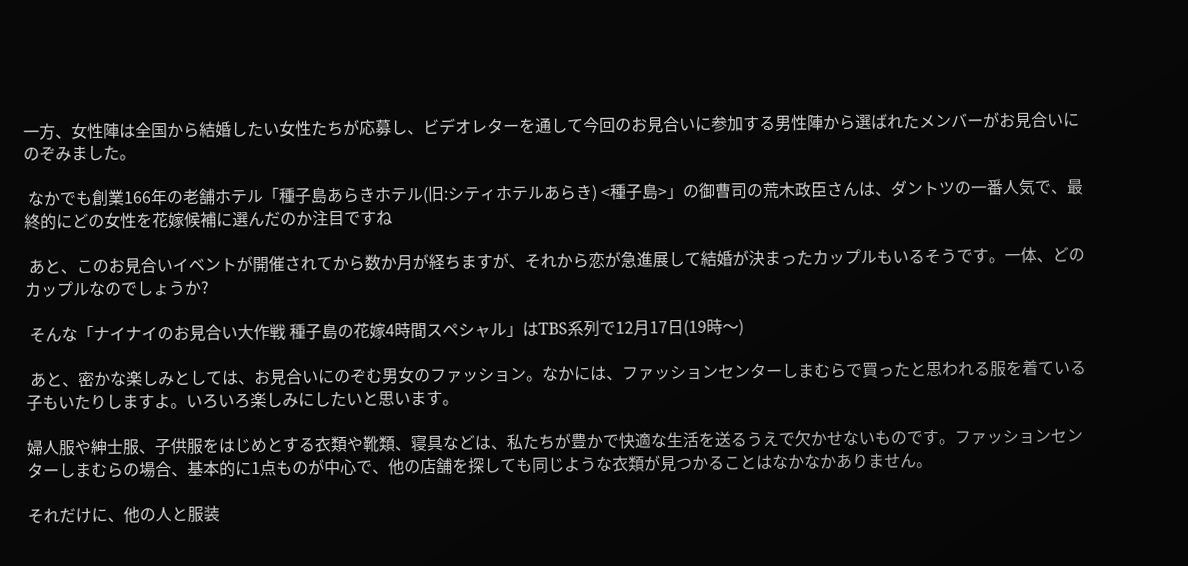一方、女性陣は全国から結婚したい女性たちが応募し、ビデオレターを通して今回のお見合いに参加する男性陣から選ばれたメンバーがお見合いにのぞみました。

 なかでも創業166年の老舗ホテル「種子島あらきホテル(旧:シティホテルあらき) <種子島>」の御曹司の荒木政臣さんは、ダントツの一番人気で、最終的にどの女性を花嫁候補に選んだのか注目ですね

 あと、このお見合いイベントが開催されてから数か月が経ちますが、それから恋が急進展して結婚が決まったカップルもいるそうです。一体、どのカップルなのでしょうか?

 そんな「ナイナイのお見合い大作戦 種子島の花嫁4時間スペシャル」はTBS系列で12月17日(19時〜)

 あと、密かな楽しみとしては、お見合いにのぞむ男女のファッション。なかには、ファッションセンターしまむらで買ったと思われる服を着ている子もいたりしますよ。いろいろ楽しみにしたいと思います。

婦人服や紳士服、子供服をはじめとする衣類や靴類、寝具などは、私たちが豊かで快適な生活を送るうえで欠かせないものです。ファッションセンターしまむらの場合、基本的に1点ものが中心で、他の店舗を探しても同じような衣類が見つかることはなかなかありません。

それだけに、他の人と服装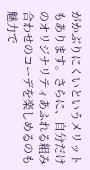がかぶりにくいというメリットもあります。さらに、自分だけのオリジナリティあふれる組み合わせのコーデを楽しめるのも魅力で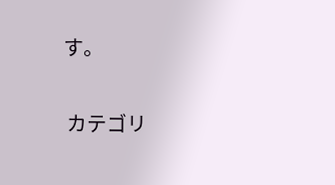す。

 カテゴリ